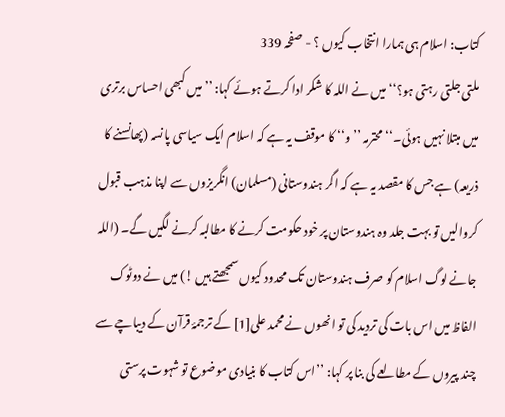کتاب: اسلام ہی ہمارا انتخاب کیوں ؟ - صفحہ 339
ملتی جلتی رہتی ہو؟‘‘ میں نے اللہ کا شکر ادا کرتے ہوئے کہا: ’’میں کبھی احساس برتری میں مبتلا نہیں ہوئی۔‘‘ محترمہ ’’و‘‘ کا موقف یہ ہے کہ اسلام ایک سیاسی پانسہ (پھانسنے کا ذریعہ) ہے جس کا مقصد یہ ہے کہ اگر ہندوستانی (مسلمان) انگریزوں سے اپنا مذہب قبول کروالیں تو بہت جلد وہ ہندوستان پر خود حکومت کرنے کا مطالبہ کرنے لگیں گے۔ (اللہ جانے لوگ اسلام کو صرف ہندوستان تک محدود کیوں سمجھتے ہیں !) میں نے دوٹوک الفاظ میں اس بات کی تردید کی تو انھوں نے محمد علی[1] کے ترجمۂ قرآن کے دیباچے سے چند پیروں کے مطالعے کی بنا پر کہا: ’’اس کتاب کا بنیادی موضوع تو شہوت پرستی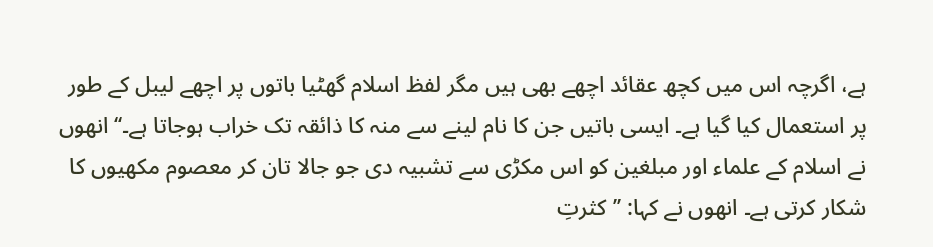ہے، اگرچہ اس میں کچھ عقائد اچھے بھی ہیں مگر لفظ اسلام گھٹیا باتوں پر اچھے لیبل کے طور پر استعمال کیا گیا ہے۔ ایسی باتیں جن کا نام لینے سے منہ کا ذائقہ تک خراب ہوجاتا ہے۔‘‘ انھوں نے اسلام کے علماء اور مبلغین کو اس مکڑی سے تشبیہ دی جو جالا تان کر معصوم مکھیوں کا شکار کرتی ہے۔ انھوں نے کہا: ’’کثرتِ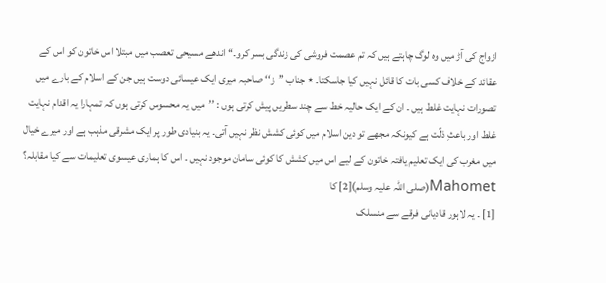ازواج کی آڑ میں وہ لوگ چاہتے ہیں کہ تم عصمت فروشی کی زندگی بسر کرو۔‘‘ اندھے مسیحی تعصب میں مبتلا اس خاتون کو اس کے عقائد کے خلاف کسی بات کا قائل نہیں کیا جاسکتا۔ ٭ جناب ’’ز‘‘ صاحبہ میری ایک عیسائی دوست ہیں جن کے اسلام کے بارے میں تصورات نہایت غلط ہیں ۔ ان کے ایک حالیہ خط سے چند سطریں پیش کرتی ہوں : ’’میں یہ محسوس کرتی ہوں کہ تمہارا یہ اقدام نہایت غلط اور باعثِ ذلّت ہے کیونکہ مجھے تو دین اسلام میں کوئی کشش نظر نہیں آتی۔ یہ بنیادی طور پر ایک مشرقی مذہب ہے اور میرے خیال میں مغرب کی ایک تعلیم یافتہ خاتون کے لیے اس میں کشش کا کوئی سامان موجود نہیں ۔ اس کا ہماری عیسوی تعلیمات سے کیا مقابلہ؟ Mahomet(صلی اللہ علیہ وسلم)[2] کا
[1] ۔ یہ لاہور قادیانی فرقے سے منسلک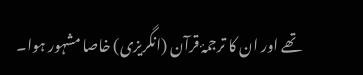تھے اور ان کا ترجمۂ قرآن (انگریزی) خاصا مشہور ہوا۔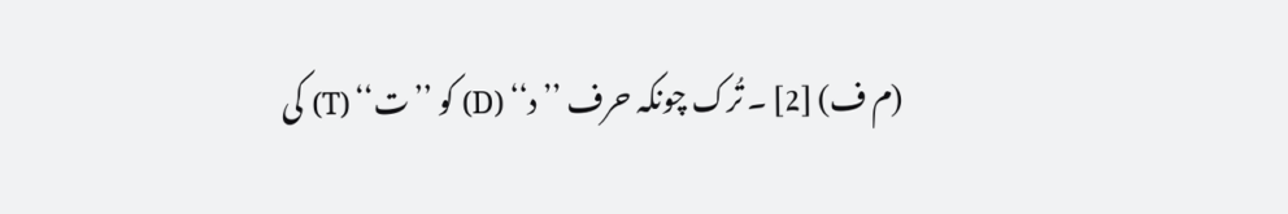(م ف) [2] ۔ تُرک چونکہ حرف ’’د‘‘ (D) کو ’’ت‘‘ (T) کی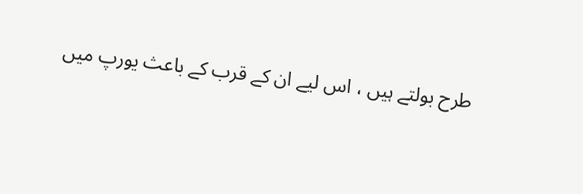طرح بولتے ہیں ، اس لیے ان کے قرب کے باعث یورپ میں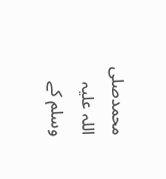محمدصلی اللہ علیہ وسلم کے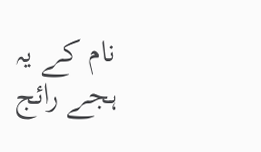نام کے یہ ہجے رائج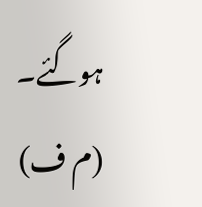ہوگئے۔ (م ف)